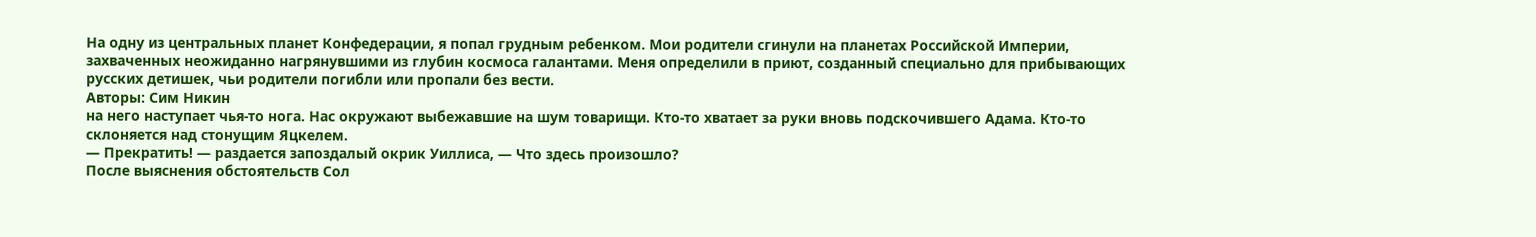На одну из центральных планет Конфедерации, я попал грудным ребенком. Мои родители сгинули на планетах Российской Империи, захваченных неожиданно нагрянувшими из глубин космоса галантами. Меня определили в приют, созданный специально для прибывающих русских детишек, чьи родители погибли или пропали без вести.
Авторы: Сим Никин
на него наступает чья-то нога. Нас окружают выбежавшие на шум товарищи. Кто-то хватает за руки вновь подскочившего Адама. Кто-то склоняется над стонущим Яцкелем.
— Прекратить! — раздается запоздалый окрик Уиллиса, — Что здесь произошло?
После выяснения обстоятельств Сол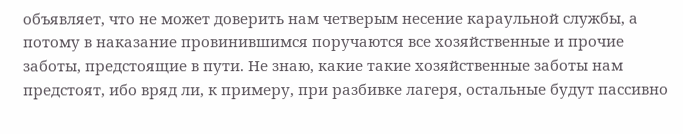объявляет, что не может доверить нам четверым несение караульной службы, а потому в наказание провинившимся поручаются все хозяйственные и прочие заботы, предстоящие в пути. Не знаю, какие такие хозяйственные заботы нам предстоят, ибо вряд ли, к примеру, при разбивке лагеря, остальные будут пассивно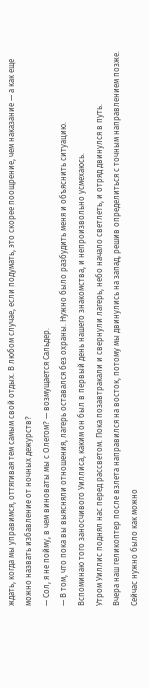ждать, когда мы управимся, оттягивая тем самым свой отдых. В любом случае, если подумать, это скорее поощрение, чем наказание — а как еще можно назвать избавление от ночных дежурств?
— Сол, я не пойму, в чем виноваты мы с Олегом? — возмущается Сальдер.
— В том, что пока вы выясняли отношения, лагерь оставался без охраны. Нужно было разбудить меня и объяснить ситуацию.
Вспоминаю того заносчивого Уиллиса, каким он был в первый день нашего знакомства, и непроизвольно усмехаюсь.
Утром Уиллис поднял нас перед рассветом. Пока позавтракали и свернули лагерь, небо начало светлеть, и отряд двинулся в путь.
Вчера наш геликоптер после взлета направился на восток, потому мы двинулись на запад, решив определиться с точным направлением позже. Сейчас нужно было как можно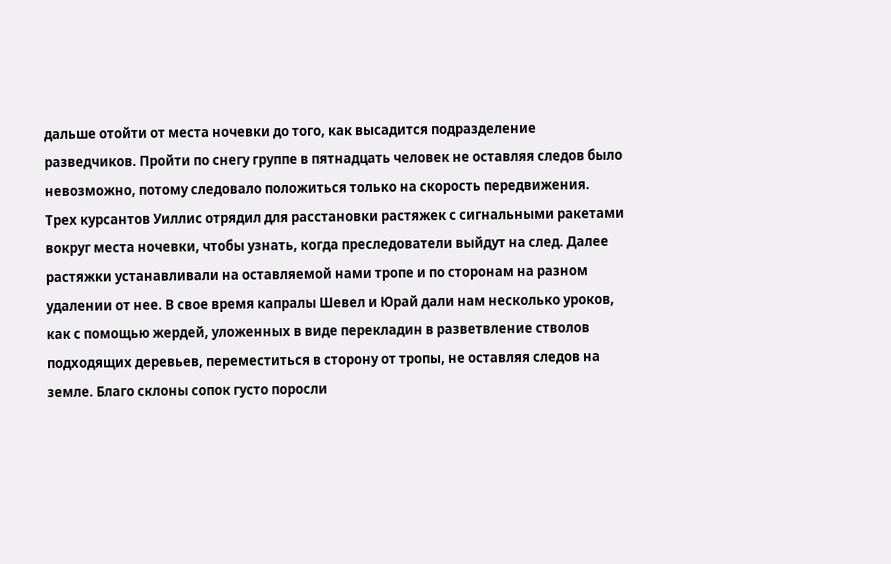дальше отойти от места ночевки до того, как высадится подразделение разведчиков. Пройти по снегу группе в пятнадцать человек не оставляя следов было невозможно, потому следовало положиться только на скорость передвижения.
Трех курсантов Уиллис отрядил для расстановки растяжек с сигнальными ракетами вокруг места ночевки, чтобы узнать, когда преследователи выйдут на след. Далее растяжки устанавливали на оставляемой нами тропе и по сторонам на разном удалении от нее. В свое время капралы Шевел и Юрай дали нам несколько уроков, как с помощью жердей, уложенных в виде перекладин в разветвление стволов подходящих деревьев, переместиться в сторону от тропы, не оставляя следов на земле. Благо склоны сопок густо поросли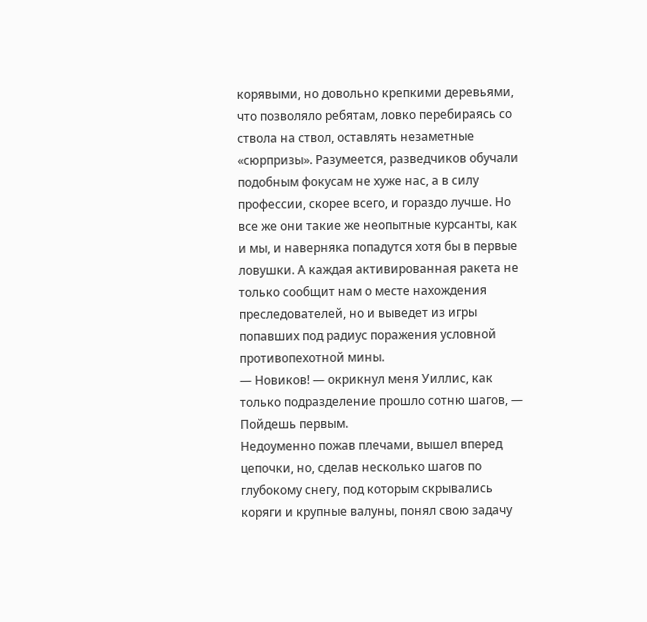корявыми, но довольно крепкими деревьями, что позволяло ребятам, ловко перебираясь со ствола на ствол, оставлять незаметные «сюрпризы». Разумеется, разведчиков обучали подобным фокусам не хуже нас, а в силу профессии, скорее всего, и гораздо лучше. Но все же они такие же неопытные курсанты, как и мы, и наверняка попадутся хотя бы в первые ловушки. А каждая активированная ракета не только сообщит нам о месте нахождения преследователей, но и выведет из игры попавших под радиус поражения условной противопехотной мины.
— Новиков! — окрикнул меня Уиллис, как только подразделение прошло сотню шагов, — Пойдешь первым.
Недоуменно пожав плечами, вышел вперед цепочки, но, сделав несколько шагов по глубокому снегу, под которым скрывались коряги и крупные валуны, понял свою задачу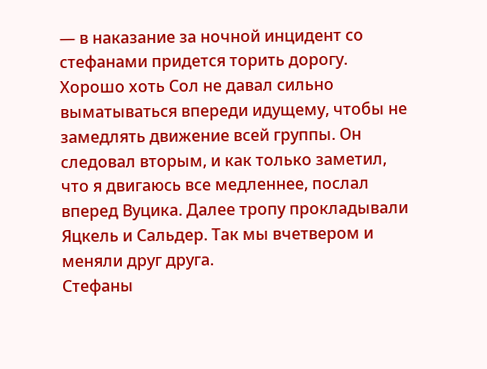— в наказание за ночной инцидент со стефанами придется торить дорогу. Хорошо хоть Сол не давал сильно выматываться впереди идущему, чтобы не замедлять движение всей группы. Он следовал вторым, и как только заметил, что я двигаюсь все медленнее, послал вперед Вуцика. Далее тропу прокладывали Яцкель и Сальдер. Так мы вчетвером и меняли друг друга.
Стефаны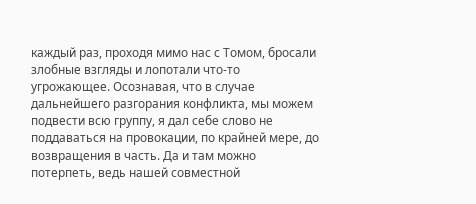каждый раз, проходя мимо нас с Томом, бросали злобные взгляды и лопотали что-то угрожающее. Осознавая, что в случае дальнейшего разгорания конфликта, мы можем подвести всю группу, я дал себе слово не поддаваться на провокации, по крайней мере, до возвращения в часть. Да и там можно потерпеть, ведь нашей совместной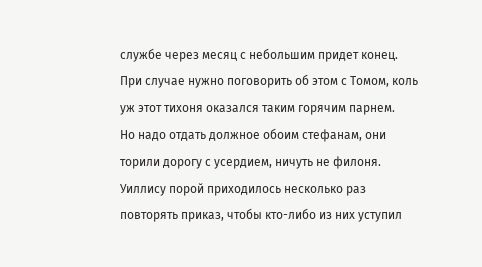службе через месяц с небольшим придет конец. При случае нужно поговорить об этом с Томом, коль уж этот тихоня оказался таким горячим парнем.
Но надо отдать должное обоим стефанам, они торили дорогу с усердием, ничуть не филоня. Уиллису порой приходилось несколько раз повторять приказ, чтобы кто-либо из них уступил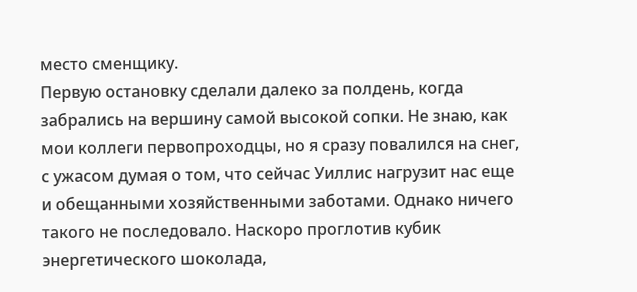место сменщику.
Первую остановку сделали далеко за полдень, когда забрались на вершину самой высокой сопки. Не знаю, как мои коллеги первопроходцы, но я сразу повалился на снег, с ужасом думая о том, что сейчас Уиллис нагрузит нас еще и обещанными хозяйственными заботами. Однако ничего такого не последовало. Наскоро проглотив кубик энергетического шоколада,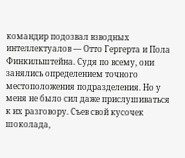командир подозвал взводных интеллектуалов — Отто Гергерта и Пола Финкильштейна. Судя по всему, они занялись определением точного местоположения подразделения. Но у меня не было сил даже прислушиваться к их разговору. Съев свой кусочек шоколада,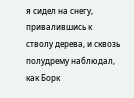я сидел на снегу, привалившись к стволу дерева, и сквозь полудрему наблюдал, как Борк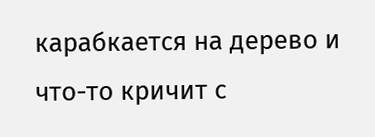карабкается на дерево и что-то кричит с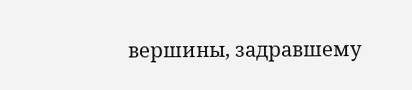вершины, задравшему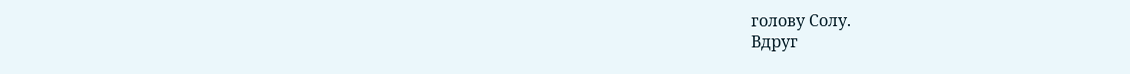голову Солу.
Вдруг